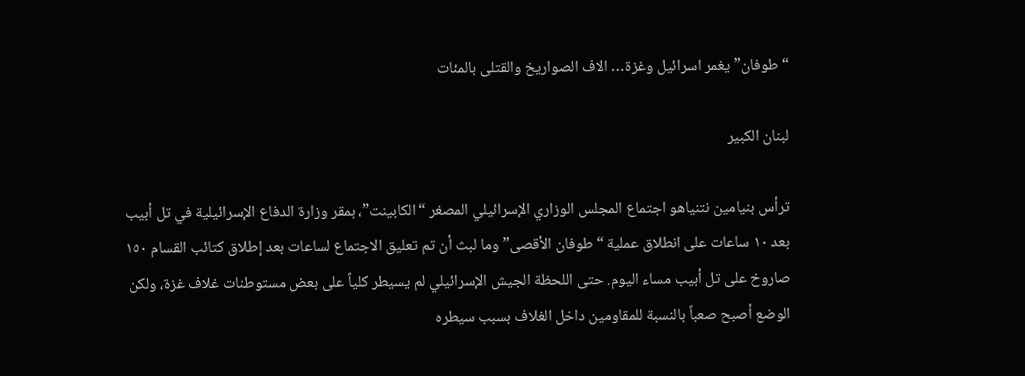“طوفان” يغمر اسرائيل وغزة… الاف الصواريخ والقتلى بالمئات

لبنان الكبير

ترأس بنيامين نتنياهو اجتماع المجلس الوزاري الإسرائيلي المصغر “الكابينت”، بمقر وزارة الدفاع الإسرائيلية في تل أبيب بعد ١٠ ساعات على انطلاق عملية “طوفان الأقصى” وما لبث أن تم تعليق الاجتماع لساعات بعد إطلاق كتائب القسام ١٥٠ صاروخ على تل أبيب مساء اليوم. حتى اللحظة الجيش الإسرائيلي لم يسيطر كلياً على بعض مستوطنات غلاف غزة، ولكن الوضع أصبح صعباً بالنسبة للمقاومين داخل الغلاف بسبب سيطره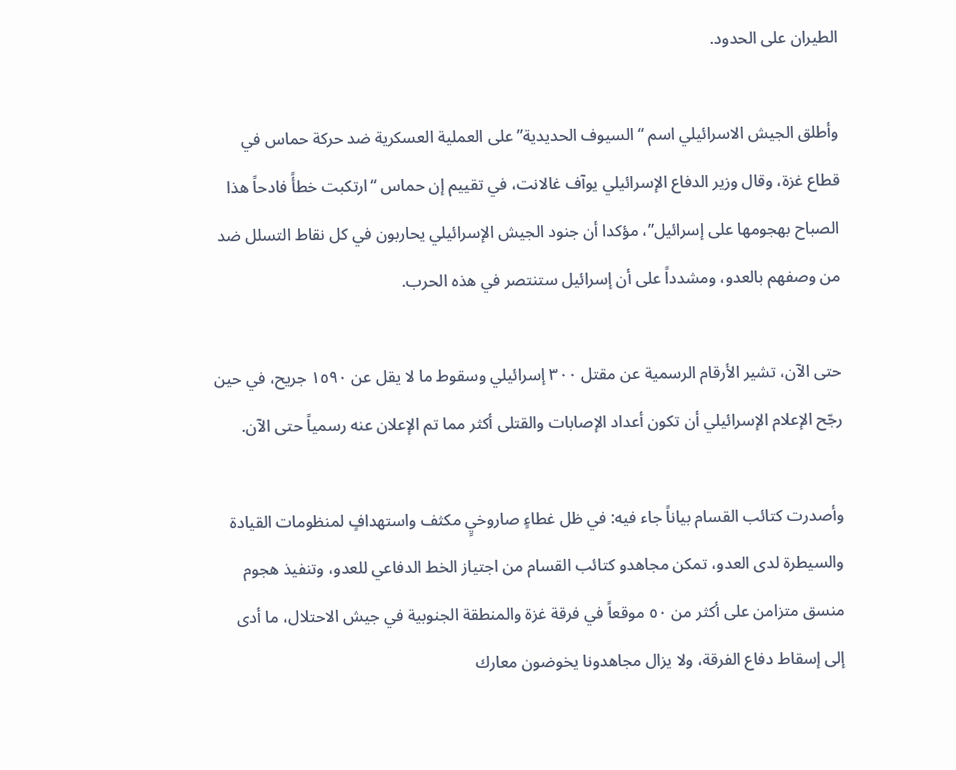الطيران على الحدود.

وأطلق الجيش الاسرائيلي اسم “السيوف الحديدية” على العملية العسكرية ضد حركة حماس في قطاع غزة، وقال وزير الدفاع الإسرائيلي يوآف غالانت، في تقييم إن حماس “ارتكبت خطأً فادحاً هذا الصباح بهجومها على إسرائيل”، مؤكدا أن جنود الجيش الإسرائيلي يحاربون في كل نقاط التسلل ضد من وصفهم بالعدو، ومشدداً على أن إسرائيل ستنتصر في هذه الحرب.

حتى الآن، تشير الأرقام الرسمية عن مقتل ٣٠٠ إسرائيلي وسقوط ما لا يقل عن ١٥٩٠ جريح، في حين رجّح الإعلام الإسرائيلي أن تكون أعداد الإصابات والقتلى أكثر مما تم الإعلان عنه رسمياً حتى الآن.

وأصدرت كتائب القسام بياناً جاء فيه: في ظل غطاءٍ صاروخيٍ مكثف واستهدافٍ لمنظومات القيادة والسيطرة لدى العدو، تمكن مجاهدو كتائب القسام من اجتياز الخط الدفاعي للعدو، وتنفيذ هجوم منسق متزامن على أكثر من ٥٠ موقعاً في فرقة غزة والمنطقة الجنوبية في جيش الاحتلال، ما أدى إلى إسقاط دفاع الفرقة، ولا يزال مجاهدونا يخوضون معارك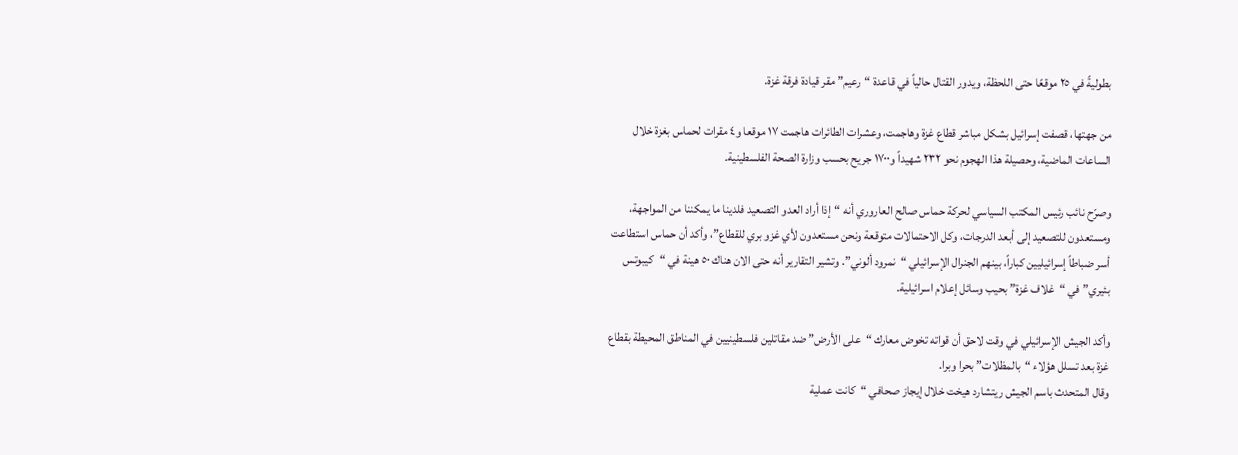بطوليةً في ٢٥ موقعًا حتى اللحظة، ويدور القتال حالياً في قاعدة “رعيم” مقر قيادة فرقة غزة.

من جهتها، قصفت إسرائيل بشكل مباشر قطاع غزة وهاجمت، وعشرات الطائرات هاجمت ١٧ موقعا و٤ مقرات لحماس بغزة خلال الساعات الماضية، وحصيلة هذا الهجوم نحو ٢٣٢ شهيداً و١٧٠٠ جريح بحسب وزارة الصحة الفلسطينية.

وصرّح نائب رئيس المكتب السياسي لحركة حماس صالح العاروري أنه “إذا أراد العدو التصعيد فلدينا ما يمكننا من المواجهة، ومستعدون للتصعيد إلى أبعد الدرجات، وكل الاحتمالات متوقعة ونحن مستعدون لأي غزو بري للقطاع”، وأكد أن حماس استطاعت أسر ضباطاً إسرائيليين كباراً، بينهم الجنرال الإسرائيلي “نمرود ألوني”. وتشير التقارير أنه حتى الان هناك ٥٠ هينة في “كيبوتس بئيري” في “غلاف غزة” بحيب وسائل إعلام اسرائيلية.

وأكد الجيش الإسرائيلي في وقت لاحق أن قواته تخوض معارك “على الأرض” ضد مقاتلين فلسطينيين في المناطق المحيطة بقطاع غزة بعد تسلل هؤلاء “بالمظلات” بحرا وبرا.
وقال المتحدث باسم الجيش ريتشارد هيخت خلال إيجاز صحافي “كانت عملية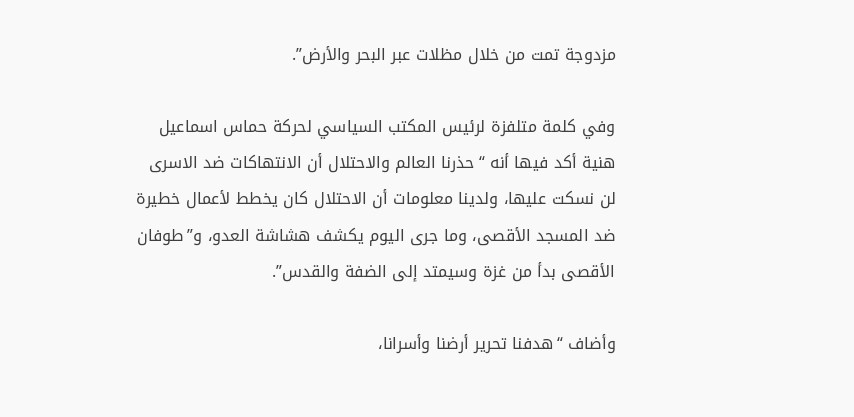مزدوجة تمت من خلال مظلات عبر البحر والأرض”.

وفي كلمة متلفزة لرئيس المكتب السياسي لحركة حماس اسماعيل هنية أكد فيها أنه “حذرنا العالم والاحتلال أن الانتهاكات ضد الاسرى لن نسكت عليها، ولدينا معلومات أن الاحتلال كان يخطط لأعمال خطيرة ضد المسجد الأقصى، وما جرى اليوم يكشف هشاشة العدو، و”طوفان الأقصى بدأ من غزة وسيمتد إلى الضفة والقدس”.

وأضاف “هدفنا تحرير أرضنا وأسرانا،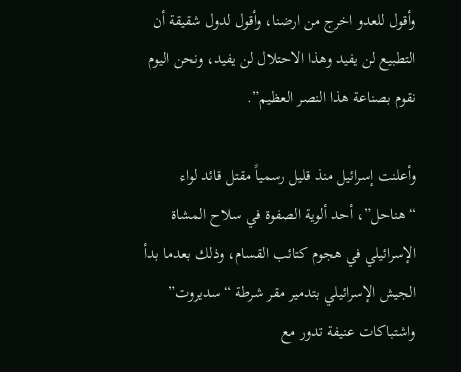وأقول للعدو اخرج من ارضنا، وأقول لدول شقيقة أن التطبيع لن يفيد وهذا الاحتلال لن يفيد، ونحن اليوم نقوم بصناعة هذا النصر العظيم”.

وأعلنت إسرائيل منذ قليل رسمياً مقتل قائد لواء “هناحل”، أحد ألوية الصفوة في سلاح المشاة الإسرائيلي في هجوم كتائب القسام، وذلك بعدما بدأ الجيش الإسرائيلي بتدمير مقر شرطة “سديروت” واشتباكات عنيفة تدور مع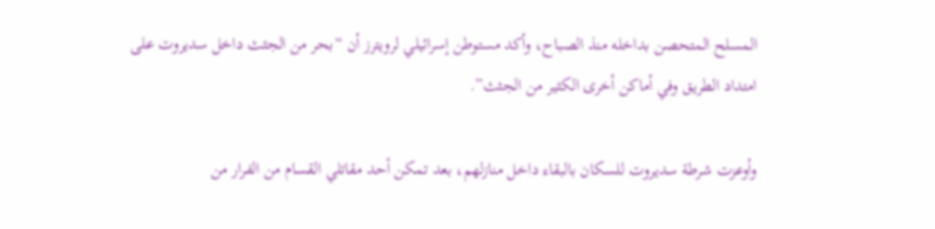المسلح المتحصن بداخله منذ الصباح، وأكد مستوطن إسرائيلي لرويترز أن “بحر من الجثث داخل سديروت على امتداد الطريق وفي أماكن أخرى الكثير من الجثث”.

وأوعزت شرطة سديروت للسكان بالبقاء داخل منازلهم، بعد تمكن أحد مقاتلي القسام من الفرار من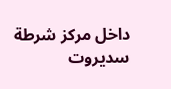داخل مركز شرطة سديروت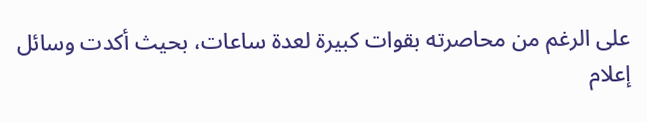على الرغم من محاصرته بقوات كبيرة لعدة ساعات، بحيث أكدت وسائل إعلام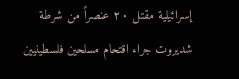إسرائيلية مقتل ٢٠ عنصراً من شرطة شديروت جراء اقتحام مسلحين فلسطينيين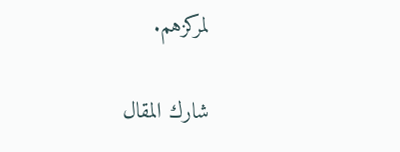لمركزهم.

شارك المقال